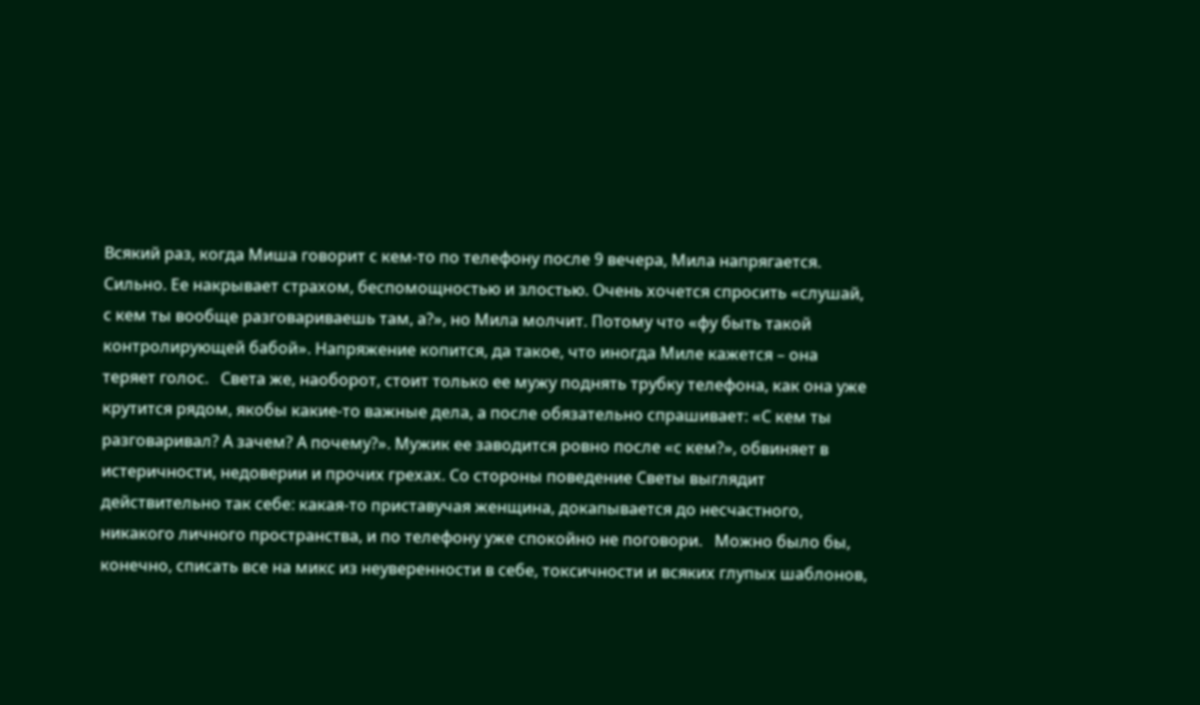Всякий раз, когда Миша говорит с кем-то по телефону после 9 вечера, Мила напрягается. Сильно. Ее накрывает страхом, беспомощностью и злостью. Очень хочется спросить «слушай, с кем ты вообще разговариваешь там, а?», но Мила молчит. Потому что «фу быть такой контролирующей бабой». Напряжение копится, да такое, что иногда Миле кажется – она теряет голос.   Света же, наоборот, стоит только ее мужу поднять трубку телефона, как она уже крутится рядом, якобы какие-то важные дела, а после обязательно спрашивает: «С кем ты разговаривал? А зачем? А почему?». Мужик ее заводится ровно после «с кем?», обвиняет в истеричности, недоверии и прочих грехах. Со стороны поведение Светы выглядит действительно так себе: какая-то приставучая женщина, докапывается до несчастного, никакого личного пространства, и по телефону уже спокойно не поговори.   Можно было бы, конечно, списать все на микс из неуверенности в себе, токсичности и всяких глупых шаблонов,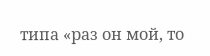типа «раз он мой, то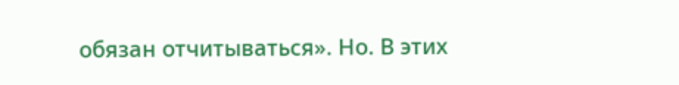обязан отчитываться». Но. В этих